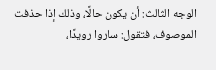الوجه الثالث: أن يكون حالًا، وذلك إذا حذفت الموصوف، فتقول: ساروا رويدًا،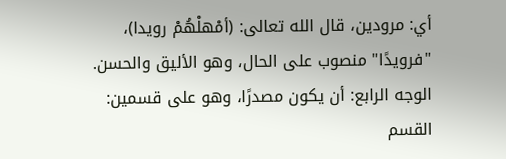أي: مرودين، قال الله تعالى: (أمْهلْهُمْ رويدا)، "فرويدًا" منصوب على الحال، وهو الأليق والحسن.
الوجه الرابع: أن يكون مصدرًا، وهو على قسمين: القسم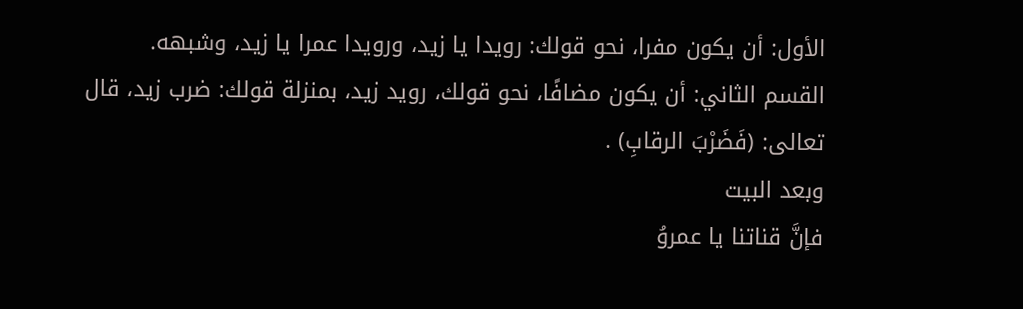الأول: أن يكون مفرا، نحو قولك: رويدا يا زيد، ورويدا عمرا يا زيد، وشبهه.
القسم الثاني: أن يكون مضافًا، نحو قولك، رويد زيد، بمنزلة قولك: ضرب زيد، قال تعالى: (فَضَرْبَ الرقابِ) .
وبعد البيت
فإنَّ قناتنا يا عمروُ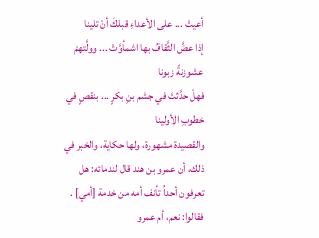أعيتْ ... على الأعداءِ قبلكَ أنْ تلينا
إذا عضَّ الثَّقافُ بها اشمأوَّتْ ... وولَّتهمْ عشوزنةً زبونا
فهلْ حدَّثتَ في جشم بنِ بكرٍ ... بنقصٍ في خطوبِ الأولينا
والقصيدة مشهورة، ولها حكاية، والخبر في ذلك، أن عمرو بن هند قال لندمائه: هل تعرفون أحداُ تأنف أمه من خدمة [أمي] .
فقالوا: نعم، أم عمرو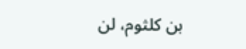بن كلثوم، لن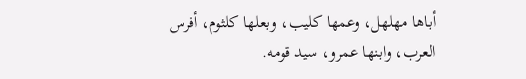أباها مهلهل، وعمها كليب، وبعلها كلثوم، أفرس العرب، وابنها عمرو، سيد قومه.